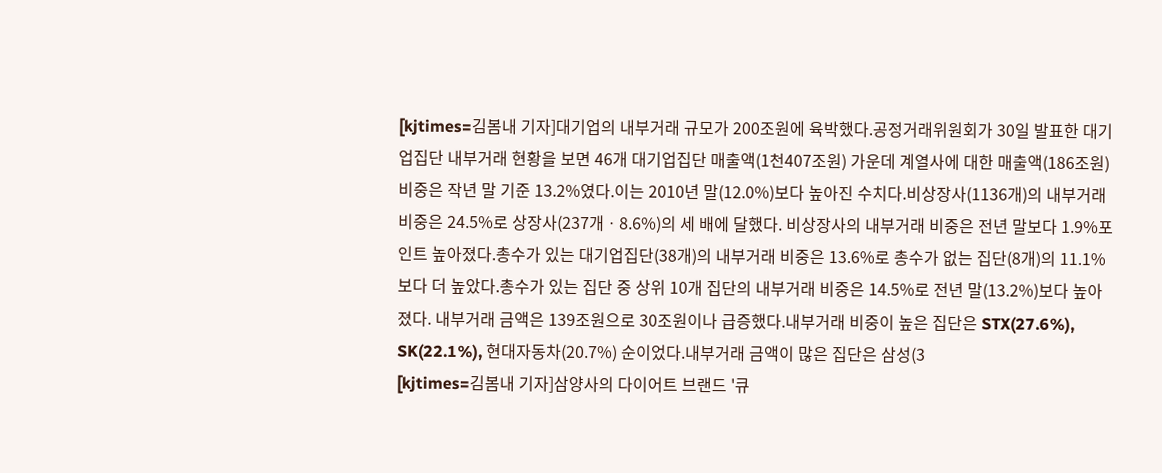[kjtimes=김봄내 기자]대기업의 내부거래 규모가 200조원에 육박했다.공정거래위원회가 30일 발표한 대기업집단 내부거래 현황을 보면 46개 대기업집단 매출액(1천407조원) 가운데 계열사에 대한 매출액(186조원) 비중은 작년 말 기준 13.2%였다.이는 2010년 말(12.0%)보다 높아진 수치다.비상장사(1136개)의 내부거래 비중은 24.5%로 상장사(237개ㆍ8.6%)의 세 배에 달했다. 비상장사의 내부거래 비중은 전년 말보다 1.9%포인트 높아졌다.총수가 있는 대기업집단(38개)의 내부거래 비중은 13.6%로 총수가 없는 집단(8개)의 11.1%보다 더 높았다.총수가 있는 집단 중 상위 10개 집단의 내부거래 비중은 14.5%로 전년 말(13.2%)보다 높아졌다. 내부거래 금액은 139조원으로 30조원이나 급증했다.내부거래 비중이 높은 집단은 STX(27.6%), SK(22.1%), 현대자동차(20.7%) 순이었다.내부거래 금액이 많은 집단은 삼성(3
[kjtimes=김봄내 기자]삼양사의 다이어트 브랜드 '큐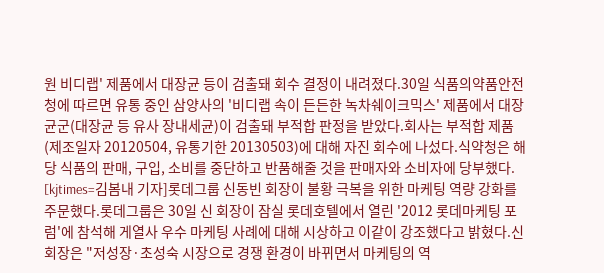원 비디랩' 제품에서 대장균 등이 검출돼 회수 결정이 내려졌다.30일 식품의약품안전청에 따르면 유통 중인 삼양사의 '비디랩 속이 든든한 녹차쉐이크믹스' 제품에서 대장균군(대장균 등 유사 장내세균)이 검출돼 부적합 판정을 받았다.회사는 부적합 제품(제조일자 20120504, 유통기한 20130503)에 대해 자진 회수에 나섰다.식약청은 해당 식품의 판매, 구입, 소비를 중단하고 반품해줄 것을 판매자와 소비자에 당부했다.
[kjtimes=김봄내 기자]롯데그룹 신동빈 회장이 불황 극복을 위한 마케팅 역량 강화를 주문했다.롯데그룹은 30일 신 회장이 잠실 롯데호텔에서 열린 '2012 롯데마케팅 포럼'에 참석해 게열사 우수 마케팅 사례에 대해 시상하고 이같이 강조했다고 밝혔다.신 회장은 "저성장·초성숙 시장으로 경쟁 환경이 바뀌면서 마케팅의 역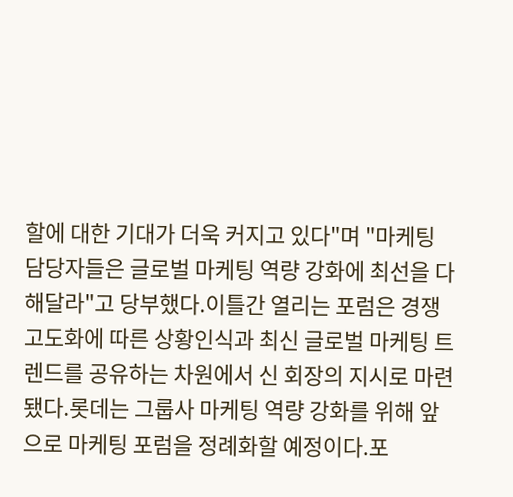할에 대한 기대가 더욱 커지고 있다"며 "마케팅 담당자들은 글로벌 마케팅 역량 강화에 최선을 다해달라"고 당부했다.이틀간 열리는 포럼은 경쟁 고도화에 따른 상황인식과 최신 글로벌 마케팅 트렌드를 공유하는 차원에서 신 회장의 지시로 마련됐다.롯데는 그룹사 마케팅 역량 강화를 위해 앞으로 마케팅 포럼을 정례화할 예정이다.포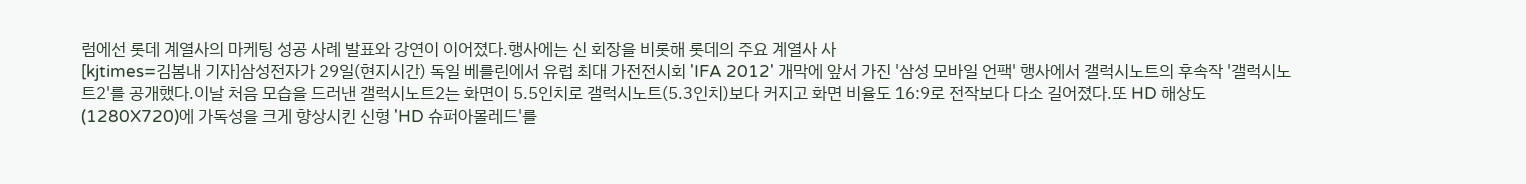럼에선 롯데 계열사의 마케팅 성공 사례 발표와 강연이 이어졌다.행사에는 신 회장을 비롯해 롯데의 주요 계열사 사
[kjtimes=김봄내 기자]삼성전자가 29일(현지시간) 독일 베를린에서 유럽 최대 가전전시회 'IFA 2012' 개막에 앞서 가진 '삼성 모바일 언팩' 행사에서 갤럭시노트의 후속작 '갤럭시노트2'를 공개했다.이날 처음 모습을 드러낸 갤럭시노트2는 화면이 5.5인치로 갤럭시노트(5.3인치)보다 커지고 화면 비율도 16:9로 전작보다 다소 길어졌다.또 HD 해상도(1280X720)에 가독성을 크게 향상시킨 신형 'HD 슈퍼아몰레드'를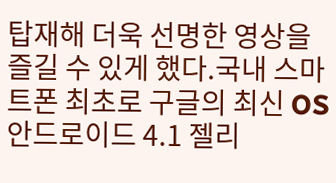탑재해 더욱 선명한 영상을 즐길 수 있게 했다.국내 스마트폰 최초로 구글의 최신 OS 안드로이드 4.1 젤리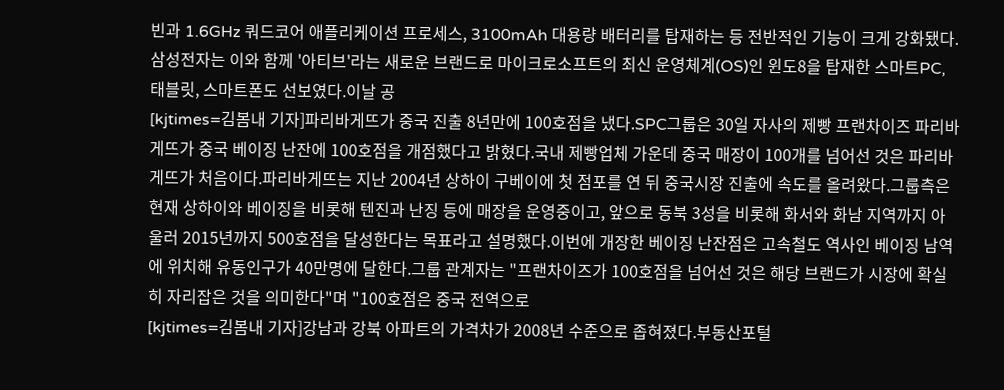빈과 1.6GHz 쿼드코어 애플리케이션 프로세스, 3100mAh 대용량 배터리를 탑재하는 등 전반적인 기능이 크게 강화됐다.삼성전자는 이와 함께 '아티브'라는 새로운 브랜드로 마이크로소프트의 최신 운영체계(OS)인 윈도8을 탑재한 스마트PC, 태블릿, 스마트폰도 선보였다.이날 공
[kjtimes=김봄내 기자]파리바게뜨가 중국 진출 8년만에 100호점을 냈다.SPC그룹은 30일 자사의 제빵 프랜차이즈 파리바게뜨가 중국 베이징 난잔에 100호점을 개점했다고 밝혔다.국내 제빵업체 가운데 중국 매장이 100개를 넘어선 것은 파리바게뜨가 처음이다.파리바게뜨는 지난 2004년 상하이 구베이에 첫 점포를 연 뒤 중국시장 진출에 속도를 올려왔다.그룹측은 현재 상하이와 베이징을 비롯해 텐진과 난징 등에 매장을 운영중이고, 앞으로 동북 3성을 비롯해 화서와 화남 지역까지 아울러 2015년까지 500호점을 달성한다는 목표라고 설명했다.이번에 개장한 베이징 난잔점은 고속철도 역사인 베이징 남역에 위치해 유동인구가 40만명에 달한다.그룹 관계자는 "프랜차이즈가 100호점을 넘어선 것은 해당 브랜드가 시장에 확실히 자리잡은 것을 의미한다"며 "100호점은 중국 전역으로
[kjtimes=김봄내 기자]강남과 강북 아파트의 가격차가 2008년 수준으로 좁혀졌다.부동산포털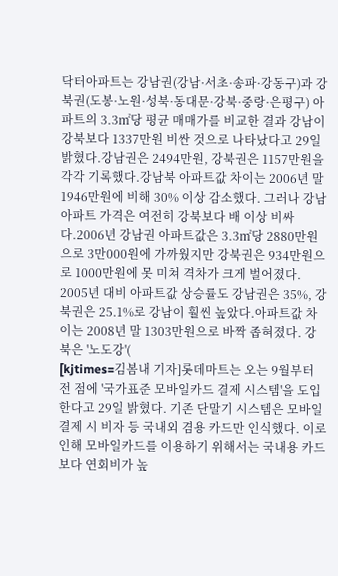닥터아파트는 강남권(강남·서초·송파·강동구)과 강북권(도봉·노원·성북·동대문·강북·중랑·은평구) 아파트의 3.3㎡당 평균 매매가를 비교한 결과 강남이 강북보다 1337만원 비싼 것으로 나타났다고 29일 밝혔다.강남권은 2494만원, 강북권은 1157만원을 각각 기록했다.강남북 아파트값 차이는 2006년 말 1946만원에 비해 30% 이상 감소했다. 그러나 강남 아파트 가격은 여전히 강북보다 배 이상 비싸다.2006년 강남권 아파트값은 3.3㎡당 2880만원으로 3만000원에 가까웠지만 강북권은 934만원으로 1000만원에 못 미쳐 격차가 크게 벌어졌다. 2005년 대비 아파트값 상승률도 강남권은 35%, 강북권은 25.1%로 강남이 훨씬 높았다.아파트값 차이는 2008년 말 1303만원으로 바짝 좁혀졌다. 강북은 '노도강'(
[kjtimes=김봄내 기자]롯데마트는 오는 9월부터 전 점에 '국가표준 모바일카드 결제 시스템'을 도입한다고 29일 밝혔다. 기존 단말기 시스템은 모바일 결제 시 비자 등 국내외 겸용 카드만 인식했다. 이로 인해 모바일카드를 이용하기 위해서는 국내용 카드보다 연회비가 높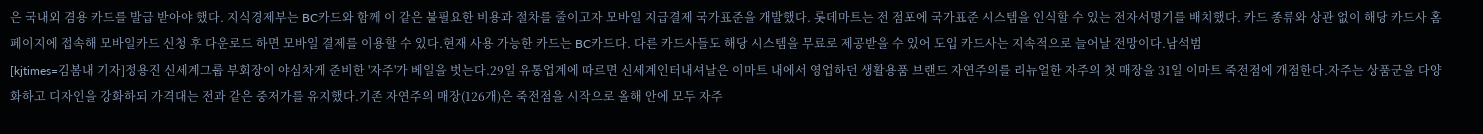은 국내외 겸용 카드를 발급 받아야 했다. 지식경제부는 BC카드와 함께 이 같은 불필요한 비용과 절차를 줄이고자 모바일 지급결제 국가표준을 개발했다. 롯데마트는 전 점포에 국가표준 시스템을 인식할 수 있는 전자서명기를 배치했다. 카드 종류와 상관 없이 해당 카드사 홈페이지에 접속해 모바일카드 신청 후 다운로드 하면 모바일 결제를 이용할 수 있다.현재 사용 가능한 카드는 BC카드다. 다른 카드사들도 해당 시스템을 무료로 제공받을 수 있어 도입 카드사는 지속적으로 늘어날 전망이다.남석범
[kjtimes=김봄내 기자]정용진 신세계그룹 부회장이 야심차게 준비한 '자주'가 베일을 벗는다.29일 유통업계에 따르면 신세계인터내셔날은 이마트 내에서 영업하던 생활용품 브랜드 자연주의를 리뉴얼한 자주의 첫 매장을 31일 이마트 죽전점에 개점한다.자주는 상품군을 다양화하고 디자인을 강화하되 가격대는 전과 같은 중저가를 유지했다.기존 자연주의 매장(126개)은 죽전점을 시작으로 올해 안에 모두 자주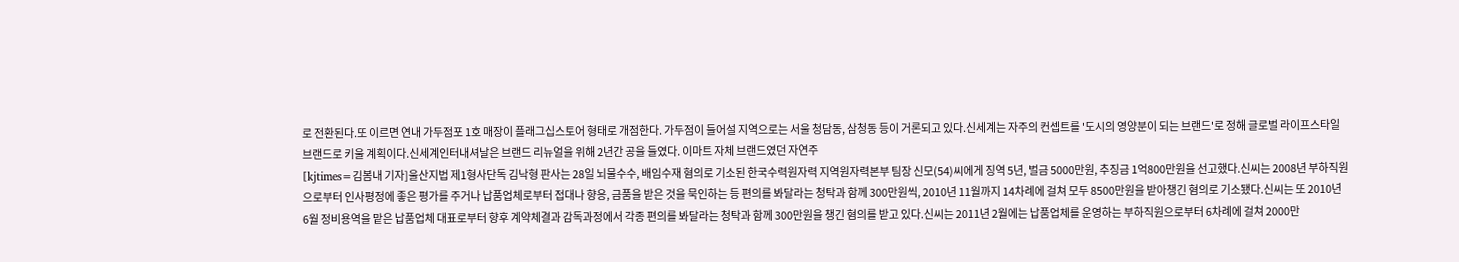로 전환된다.또 이르면 연내 가두점포 1호 매장이 플래그십스토어 형태로 개점한다. 가두점이 들어설 지역으로는 서울 청담동, 삼청동 등이 거론되고 있다.신세계는 자주의 컨셉트를 '도시의 영양분이 되는 브랜드'로 정해 글로벌 라이프스타일 브랜드로 키울 계획이다.신세계인터내셔날은 브랜드 리뉴얼을 위해 2년간 공을 들였다. 이마트 자체 브랜드였던 자연주
[kjtimes=김봄내 기자]울산지법 제1형사단독 김낙형 판사는 28일 뇌물수수, 배임수재 혐의로 기소된 한국수력원자력 지역원자력본부 팀장 신모(54)씨에게 징역 5년, 벌금 5000만원, 추징금 1억800만원을 선고했다.신씨는 2008년 부하직원으로부터 인사평정에 좋은 평가를 주거나 납품업체로부터 접대나 향응, 금품을 받은 것을 묵인하는 등 편의를 봐달라는 청탁과 함께 300만원씩, 2010년 11월까지 14차례에 걸쳐 모두 8500만원을 받아챙긴 혐의로 기소됐다.신씨는 또 2010년 6월 정비용역을 맡은 납품업체 대표로부터 향후 계약체결과 감독과정에서 각종 편의를 봐달라는 청탁과 함께 300만원을 챙긴 혐의를 받고 있다.신씨는 2011년 2월에는 납품업체를 운영하는 부하직원으로부터 6차례에 걸쳐 2000만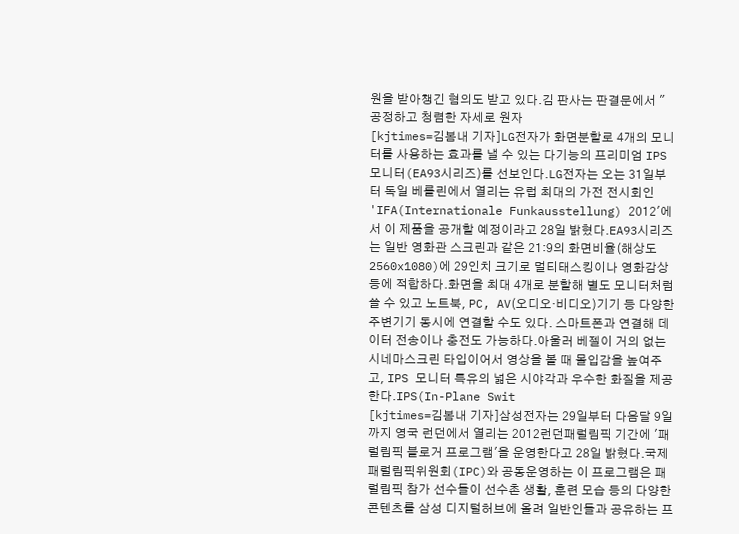원을 받아챙긴 혐의도 받고 있다.김 판사는 판결문에서 "공정하고 청렴한 자세로 원자
[kjtimes=김봄내 기자]LG전자가 화면분할로 4개의 모니터를 사용하는 효과를 낼 수 있는 다기능의 프리미엄 IPS 모니터(EA93시리즈)를 선보인다.LG전자는 오는 31일부터 독일 베를린에서 열리는 유럽 최대의 가전 전시회인 'IFA(Internationale Funkausstellung) 2012'에서 이 제품을 공개할 예정이라고 28일 밝혔다.EA93시리즈는 일반 영화관 스크린과 같은 21:9의 화면비율(해상도 2560x1080)에 29인치 크기로 멀티태스킹이나 영화감상 등에 적합하다.화면을 최대 4개로 분할해 별도 모니터처럼 쓸 수 있고 노트북, PC, AV(오디오·비디오)기기 등 다양한 주변기기 동시에 연결할 수도 있다. 스마트폰과 연결해 데이터 전송이나 충전도 가능하다.아울러 베젤이 거의 없는 시네마스크린 타입이어서 영상을 볼 때 몰입감을 높여주고, IPS 모니터 특유의 넓은 시야각과 우수한 화질을 제공한다.IPS(In-Plane Swit
[kjtimes=김봄내 기자]삼성전자는 29일부터 다음달 9일까지 영국 런던에서 열리는 2012런던패럴림픽 기간에 '패럴림픽 블로거 프로그램'을 운영한다고 28일 밝혔다.국제패럴림픽위원회(IPC)와 공동운영하는 이 프로그램은 패럴림픽 참가 선수들이 선수촌 생활, 훈련 모습 등의 다양한 콘텐츠를 삼성 디지털허브에 올려 일반인들과 공유하는 프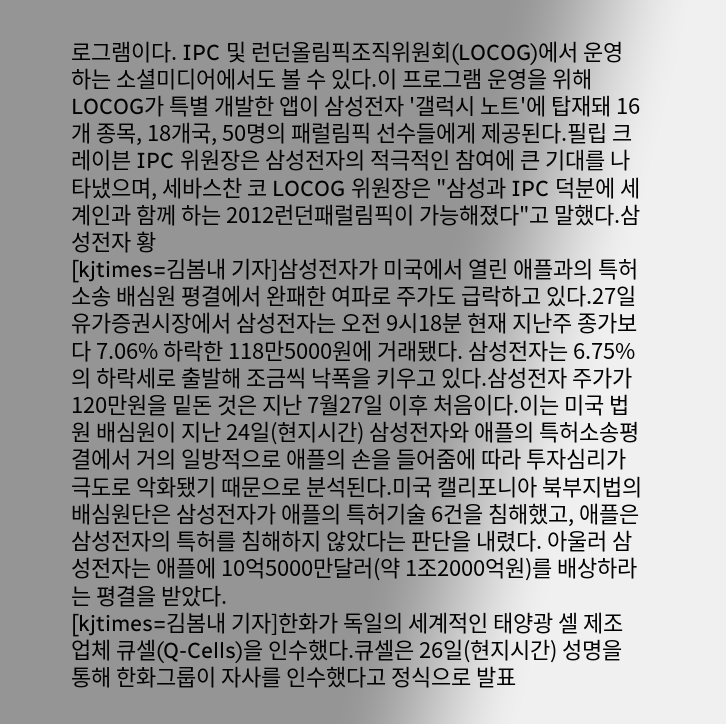로그램이다. IPC 및 런던올림픽조직위원회(LOCOG)에서 운영하는 소셜미디어에서도 볼 수 있다.이 프로그램 운영을 위해 LOCOG가 특별 개발한 앱이 삼성전자 '갤럭시 노트'에 탑재돼 16개 종목, 18개국, 50명의 패럴림픽 선수들에게 제공된다.필립 크레이븐 IPC 위원장은 삼성전자의 적극적인 참여에 큰 기대를 나타냈으며, 세바스찬 코 LOCOG 위원장은 "삼성과 IPC 덕분에 세계인과 함께 하는 2012런던패럴림픽이 가능해졌다"고 말했다.삼성전자 황
[kjtimes=김봄내 기자]삼성전자가 미국에서 열린 애플과의 특허소송 배심원 평결에서 완패한 여파로 주가도 급락하고 있다.27일 유가증권시장에서 삼성전자는 오전 9시18분 현재 지난주 종가보다 7.06% 하락한 118만5000원에 거래됐다. 삼성전자는 6.75%의 하락세로 출발해 조금씩 낙폭을 키우고 있다.삼성전자 주가가 120만원을 밑돈 것은 지난 7월27일 이후 처음이다.이는 미국 법원 배심원이 지난 24일(현지시간) 삼성전자와 애플의 특허소송평결에서 거의 일방적으로 애플의 손을 들어줌에 따라 투자심리가 극도로 악화됐기 때문으로 분석된다.미국 캘리포니아 북부지법의 배심원단은 삼성전자가 애플의 특허기술 6건을 침해했고, 애플은 삼성전자의 특허를 침해하지 않았다는 판단을 내렸다. 아울러 삼성전자는 애플에 10억5000만달러(약 1조2000억원)를 배상하라는 평결을 받았다.
[kjtimes=김봄내 기자]한화가 독일의 세계적인 태양광 셀 제조업체 큐셀(Q-Cells)을 인수했다.큐셀은 26일(현지시간) 성명을 통해 한화그룹이 자사를 인수했다고 정식으로 발표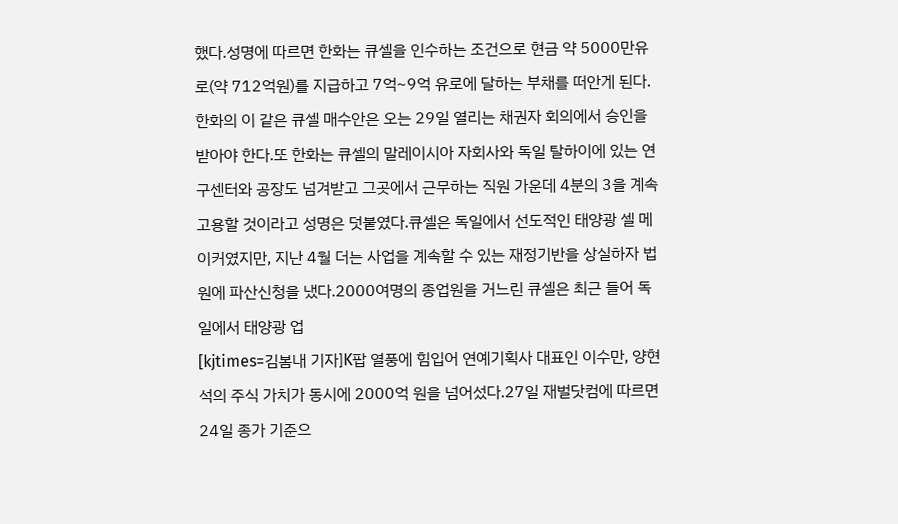했다.성명에 따르면 한화는 큐셀을 인수하는 조건으로 현금 약 5000만유로(약 712억원)를 지급하고 7억~9억 유로에 달하는 부채를 떠안게 된다.한화의 이 같은 큐셀 매수안은 오는 29일 열리는 채권자 회의에서 승인을 받아야 한다.또 한화는 큐셀의 말레이시아 자회사와 독일 탈하이에 있는 연구센터와 공장도 넘겨받고 그곳에서 근무하는 직원 가운데 4분의 3을 계속 고용할 것이라고 성명은 덧붙였다.큐셀은 독일에서 선도적인 태양광 셀 메이커였지만, 지난 4월 더는 사업을 계속할 수 있는 재정기반을 상실하자 법원에 파산신청을 냈다.2000여명의 종업원을 거느린 큐셀은 최근 들어 독일에서 태양광 업
[kjtimes=김봄내 기자]K팝 열풍에 힘입어 연예기획사 대표인 이수만, 양현석의 주식 가치가 동시에 2000억 원을 넘어섰다.27일 재벌닷컴에 따르면 24일 종가 기준으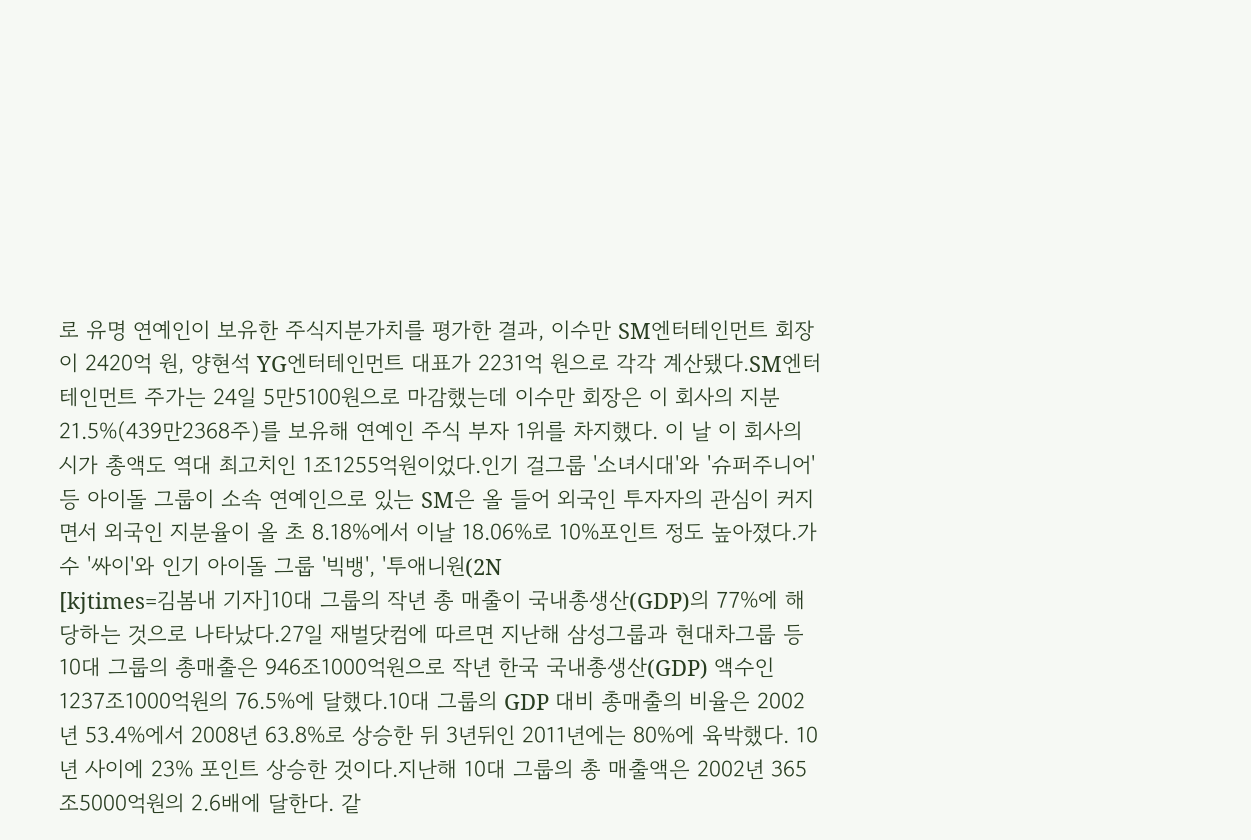로 유명 연예인이 보유한 주식지분가치를 평가한 결과, 이수만 SM엔터테인먼트 회장이 2420억 원, 양현석 YG엔터테인먼트 대표가 2231억 원으로 각각 계산됐다.SM엔터테인먼트 주가는 24일 5만5100원으로 마감했는데 이수만 회장은 이 회사의 지분 21.5%(439만2368주)를 보유해 연예인 주식 부자 1위를 차지했다. 이 날 이 회사의 시가 총액도 역대 최고치인 1조1255억원이었다.인기 걸그룹 '소녀시대'와 '슈퍼주니어' 등 아이돌 그룹이 소속 연예인으로 있는 SM은 올 들어 외국인 투자자의 관심이 커지면서 외국인 지분율이 올 초 8.18%에서 이날 18.06%로 10%포인트 정도 높아졌다.가수 '싸이'와 인기 아이돌 그룹 '빅뱅', '투애니원(2N
[kjtimes=김봄내 기자]10대 그룹의 작년 총 매출이 국내총생산(GDP)의 77%에 해당하는 것으로 나타났다.27일 재벌닷컴에 따르면 지난해 삼성그룹과 현대차그룹 등 10대 그룹의 총매출은 946조1000억원으로 작년 한국 국내총생산(GDP) 액수인 1237조1000억원의 76.5%에 달했다.10대 그룹의 GDP 대비 총매출의 비율은 2002년 53.4%에서 2008년 63.8%로 상승한 뒤 3년뒤인 2011년에는 80%에 육박했다. 10년 사이에 23% 포인트 상승한 것이다.지난해 10대 그룹의 총 매출액은 2002년 365조5000억원의 2.6배에 달한다. 같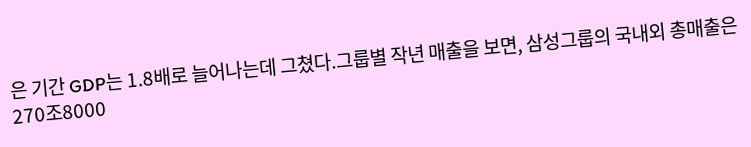은 기간 GDP는 1.8배로 늘어나는데 그쳤다.그룹별 작년 매출을 보면, 삼성그룹의 국내외 총매출은 270조8000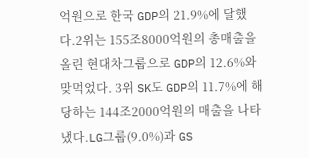억원으로 한국 GDP의 21.9%에 달했다.2위는 155조8000억원의 총매출을 올린 현대차그룹으로 GDP의 12.6%와 맞먹었다. 3위 SK도 GDP의 11.7%에 해당하는 144조2000억원의 매출을 나타냈다.LG그룹(9.0%)과 GS